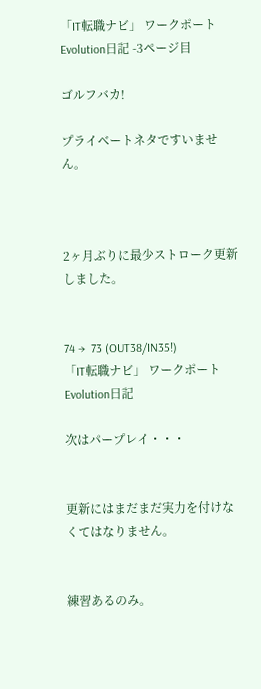「IT転職ナビ」 ワークポートEvolution日記 -3ページ目

ゴルフバカ!

プライベートネタですいません。



2ヶ月ぶりに最少ストローク更新しました。


74 →  73 (OUT38/IN35!)
「IT転職ナビ」 ワークポートEvolution日記

次はパープレイ・・・


更新にはまだまだ実力を付けなくてはなりません。


練習あるのみ。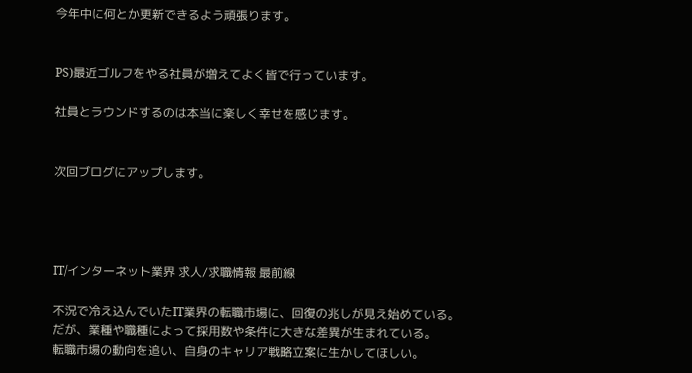今年中に何とか更新できるよう頑張ります。


PS)最近ゴルフをやる社員が増えてよく皆で行っています。

社員とラウンドするのは本当に楽しく幸せを感じます。


次回ブログにアップします。




IT/インターネット業界 求人/求職情報 最前線

不況で冷え込んでいたIT業界の転職市場に、回復の兆しが見え始めている。
だが、業種や職種によって採用数や条件に大きな差異が生まれている。
転職市場の動向を追い、自身のキャリア戦略立案に生かしてほしい。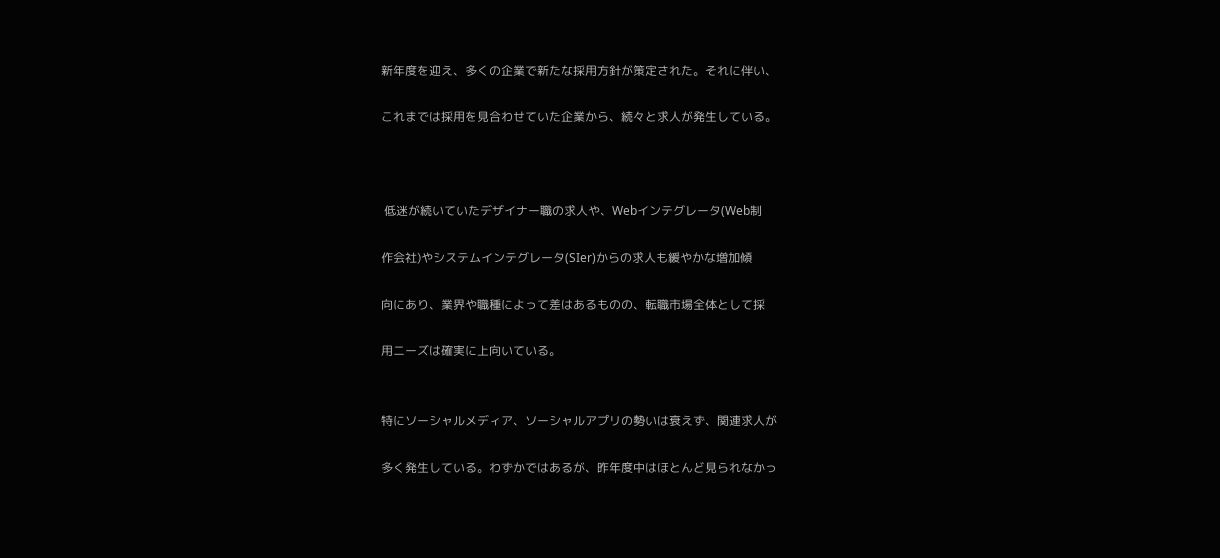新年度を迎え、多くの企業で新たな採用方針が策定された。それに伴い、

これまでは採用を見合わせていた企業から、続々と求人が発生している。



 低迷が続いていたデザイナー職の求人や、Webインテグレータ(Web制

作会社)やシステムインテグレータ(SIer)からの求人も緩やかな増加傾

向にあり、業界や職種によって差はあるものの、転職市場全体として採

用ニーズは確実に上向いている。


特にソーシャルメディア、ソーシャルアプリの勢いは衰えず、関連求人が

多く発生している。わずかではあるが、昨年度中はほとんど見られなかっ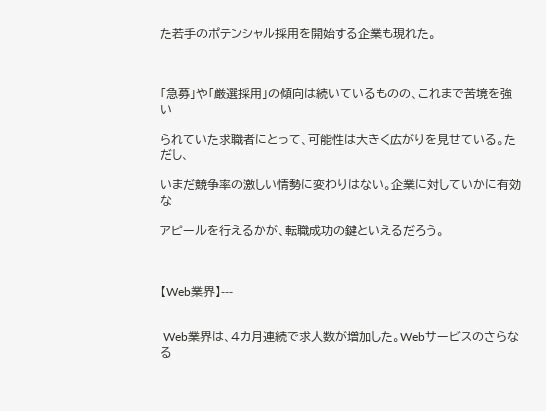た若手のポテンシャル採用を開始する企業も現れた。



「急募」や「厳選採用」の傾向は続いているものの、これまで苦境を強い

られていた求職者にとって、可能性は大きく広がりを見せている。ただし、

いまだ競争率の激しい情勢に変わりはない。企業に対していかに有効な

アピールを行えるかが、転職成功の鍵といえるだろう。



【Web業界】---


 Web業界は、4カ月連続で求人数が増加した。Webサービスのさらなる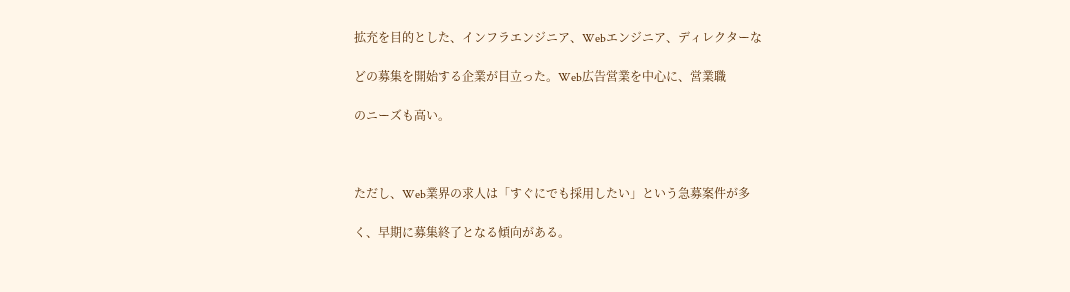拡充を目的とした、インフラエンジニア、Webエンジニア、ディレクターな

どの募集を開始する企業が目立った。Web広告営業を中心に、営業職

のニーズも高い。



ただし、Web業界の求人は「すぐにでも採用したい」という急募案件が多

く、早期に募集終了となる傾向がある。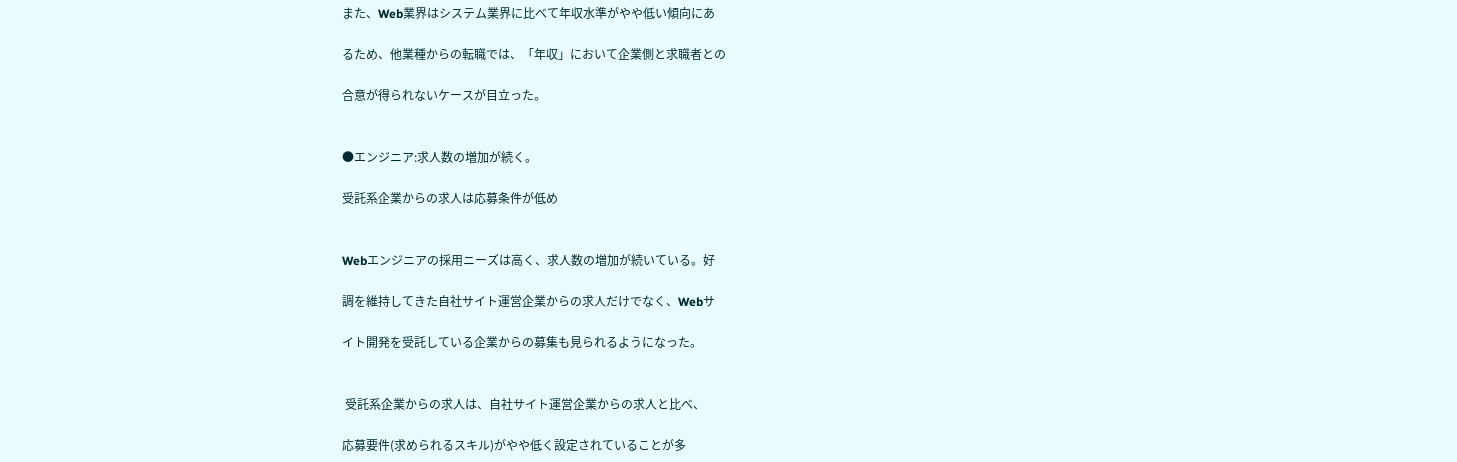また、Web業界はシステム業界に比べて年収水準がやや低い傾向にあ

るため、他業種からの転職では、「年収」において企業側と求職者との

合意が得られないケースが目立った。


●エンジニア:求人数の増加が続く。

受託系企業からの求人は応募条件が低め


Webエンジニアの採用ニーズは高く、求人数の増加が続いている。好

調を維持してきた自社サイト運営企業からの求人だけでなく、Webサ

イト開発を受託している企業からの募集も見られるようになった。


 受託系企業からの求人は、自社サイト運営企業からの求人と比べ、

応募要件(求められるスキル)がやや低く設定されていることが多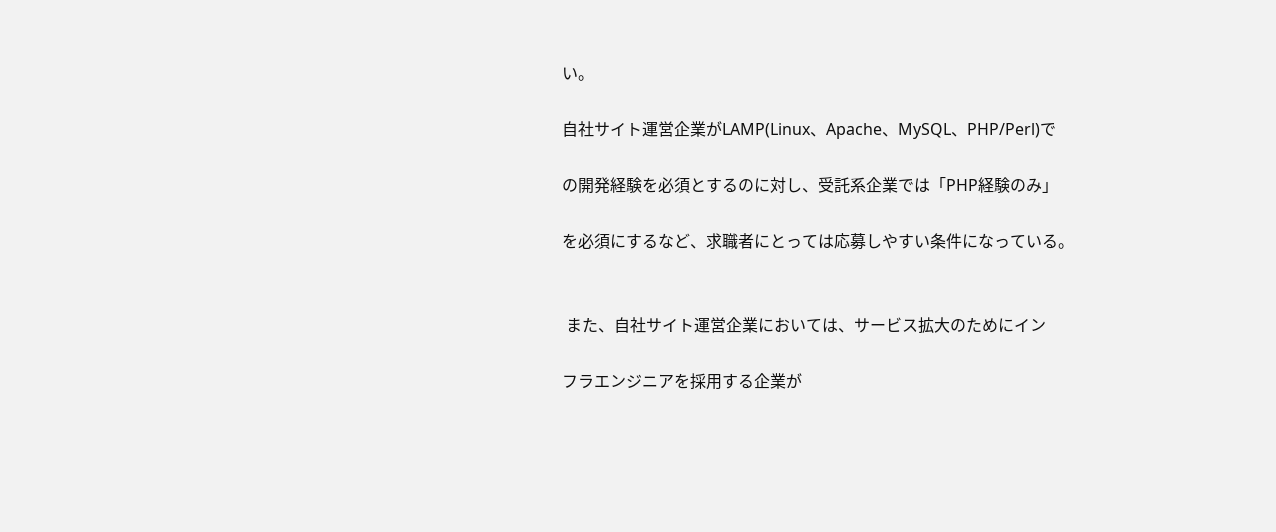い。

自社サイト運営企業がLAMP(Linux、Apache、MySQL、PHP/Perl)で

の開発経験を必須とするのに対し、受託系企業では「PHP経験のみ」

を必須にするなど、求職者にとっては応募しやすい条件になっている。


 また、自社サイト運営企業においては、サービス拡大のためにイン

フラエンジニアを採用する企業が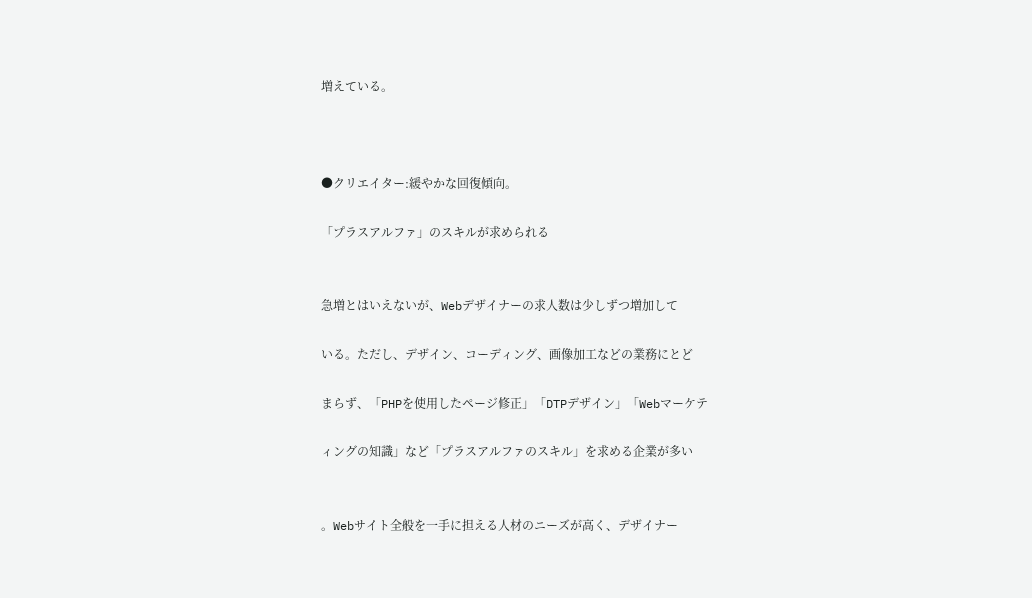増えている。



●クリエイター:緩やかな回復傾向。

「プラスアルファ」のスキルが求められる


急増とはいえないが、Webデザイナーの求人数は少しずつ増加して

いる。ただし、デザイン、コーディング、画像加工などの業務にとど

まらず、「PHPを使用したページ修正」「DTPデザイン」「Webマーケテ

ィングの知識」など「プラスアルファのスキル」を求める企業が多い


。Webサイト全般を一手に担える人材のニーズが高く、デザイナー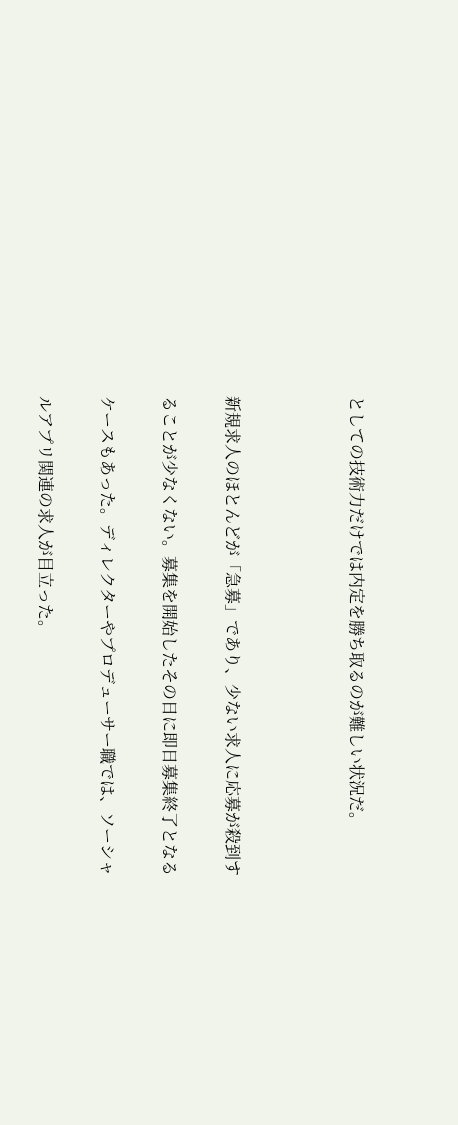としての技術力だけでは内定を勝ち取るのが難しい状況だ。



新規求人のほとんどが「急募」であり、少ない求人に応募が殺到す

ることが少なくない。募集を開始したその日に即日募集終了となる

ケースもあった。ディレクターやプロデューサー職では、ソーシャ

ルアプリ関連の求人が目立った。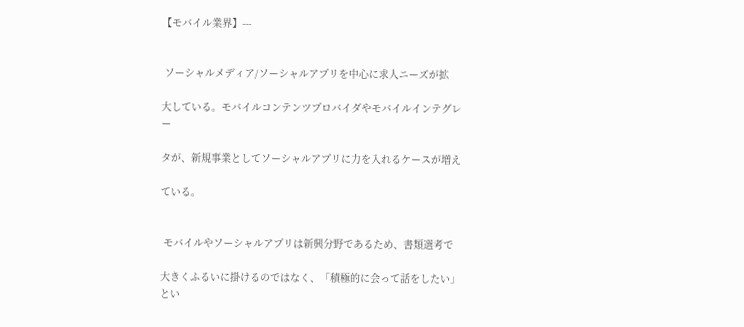【モバイル業界】---


 ソーシャルメディア/ソーシャルアプリを中心に求人ニーズが拡

大している。モバイルコンテンツプロバイダやモバイルインテグレー

タが、新規事業としてソーシャルアプリに力を入れるケースが増え

ている。


 モバイルやソーシャルアプリは新興分野であるため、書類選考で

大きくふるいに掛けるのではなく、「積極的に会って話をしたい」とい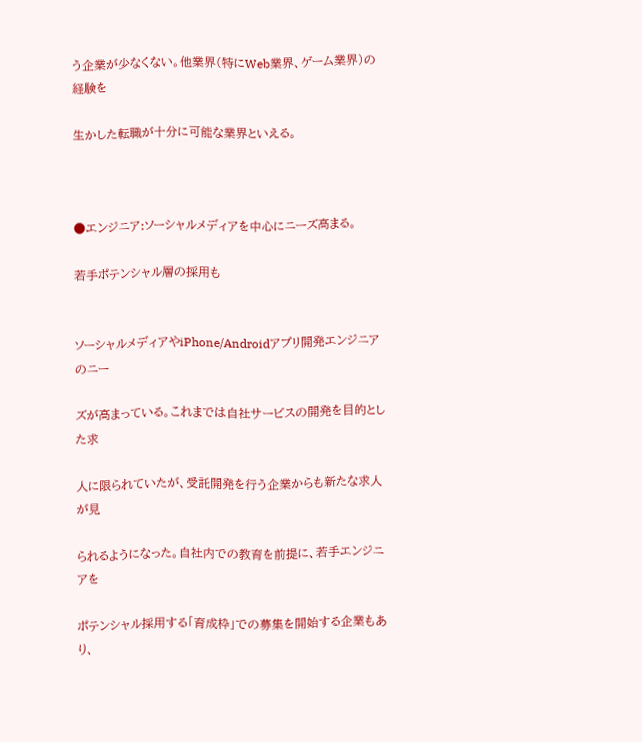う企業が少なくない。他業界(特にWeb業界、ゲーム業界)の経験を

生かした転職が十分に可能な業界といえる。



●エンジニア:ソーシャルメディアを中心にニーズ高まる。

若手ポテンシャル層の採用も


ソーシャルメディアやiPhone/Androidアプリ開発エンジニアのニー

ズが高まっている。これまでは自社サービスの開発を目的とした求

人に限られていたが、受託開発を行う企業からも新たな求人が見

られるようになった。自社内での教育を前提に、若手エンジニアを

ポテンシャル採用する「育成枠」での募集を開始する企業もあり、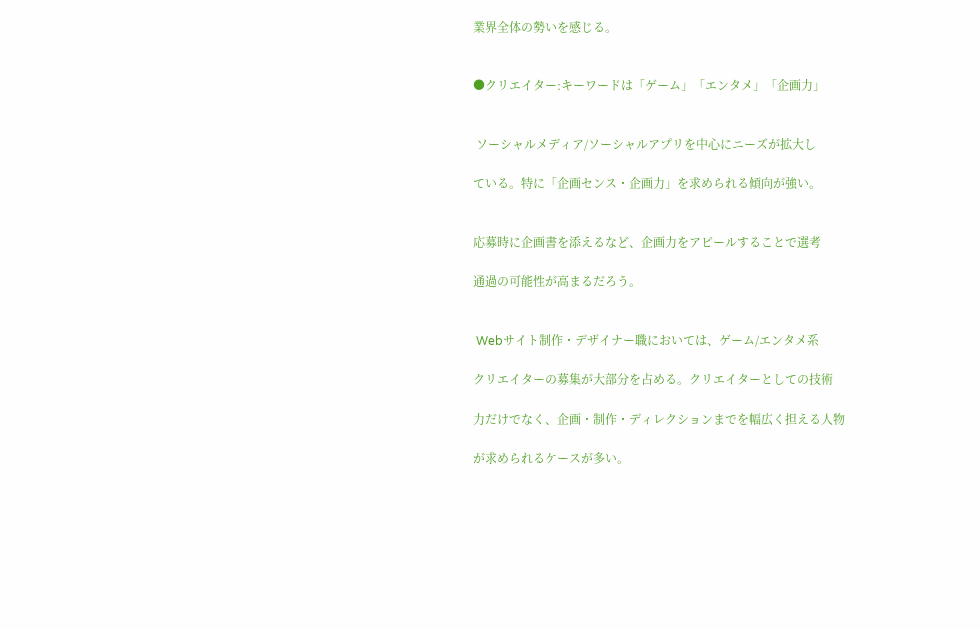業界全体の勢いを感じる。


●クリエイター:キーワードは「ゲーム」「エンタメ」「企画力」


 ソーシャルメディア/ソーシャルアプリを中心にニーズが拡大し

ている。特に「企画センス・企画力」を求められる傾向が強い。


応募時に企画書を添えるなど、企画力をアピールすることで選考

通過の可能性が高まるだろう。


 Webサイト制作・デザイナー職においては、ゲーム/エンタメ系

クリエイターの募集が大部分を占める。クリエイターとしての技術

力だけでなく、企画・制作・ディレクションまでを幅広く担える人物

が求められるケースが多い。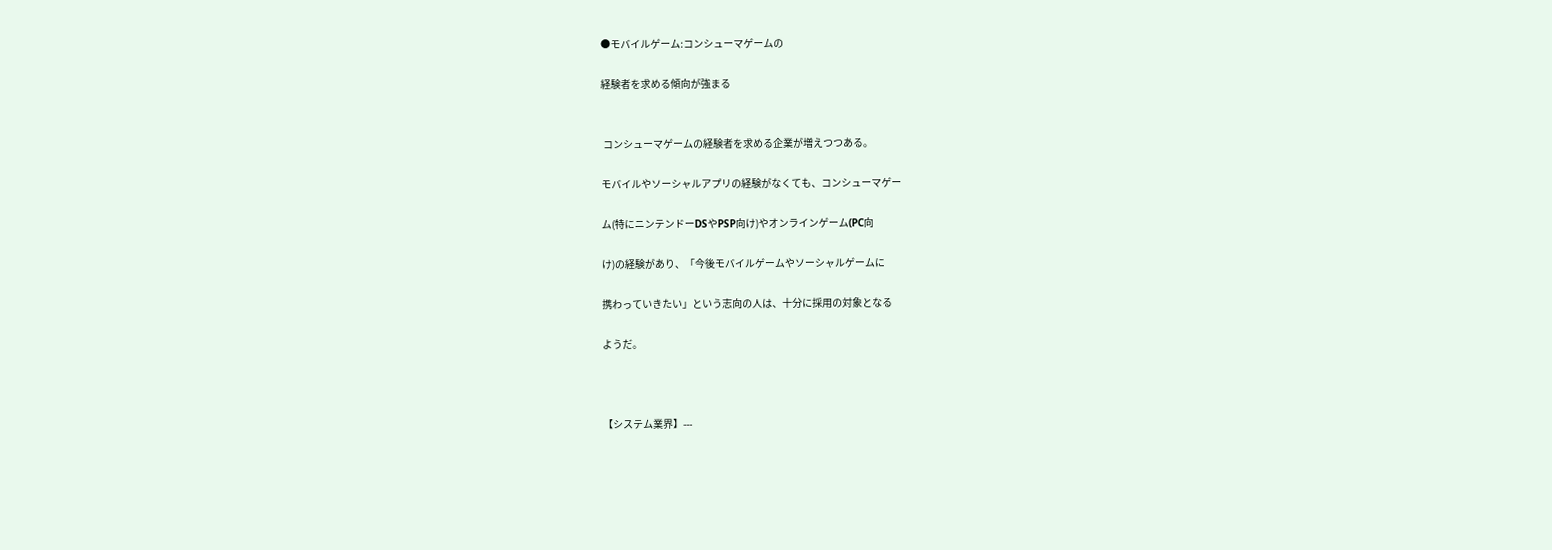●モバイルゲーム:コンシューマゲームの

経験者を求める傾向が強まる


 コンシューマゲームの経験者を求める企業が増えつつある。

モバイルやソーシャルアプリの経験がなくても、コンシューマゲー

ム(特にニンテンドーDSやPSP向け)やオンラインゲーム(PC向

け)の経験があり、「今後モバイルゲームやソーシャルゲームに

携わっていきたい」という志向の人は、十分に採用の対象となる

ようだ。



【システム業界】---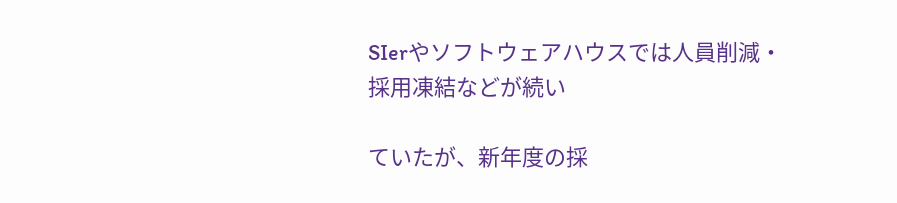SIerやソフトウェアハウスでは人員削減・採用凍結などが続い

ていたが、新年度の採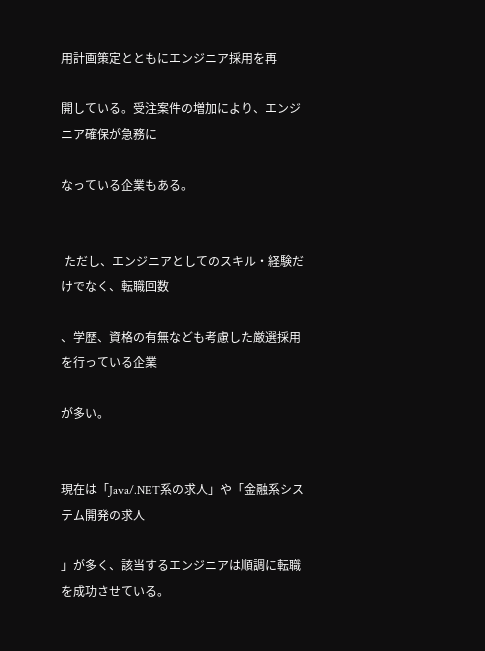用計画策定とともにエンジニア採用を再

開している。受注案件の増加により、エンジニア確保が急務に

なっている企業もある。


 ただし、エンジニアとしてのスキル・経験だけでなく、転職回数

、学歴、資格の有無なども考慮した厳選採用を行っている企業

が多い。


現在は「Java/.NET系の求人」や「金融系システム開発の求人

」が多く、該当するエンジニアは順調に転職を成功させている。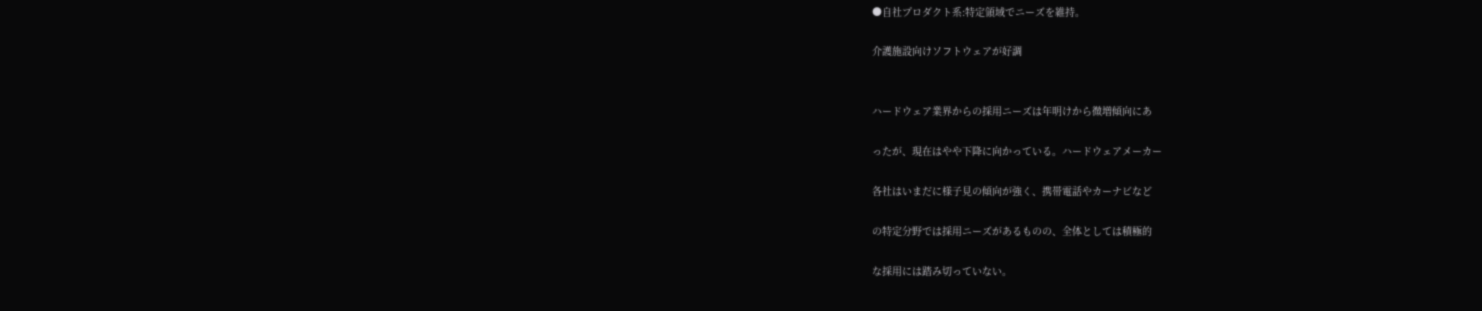●自社プロダクト系:特定領域でニーズを維持。

介護施設向けソフトウェアが好調


ハードウェア業界からの採用ニーズは年明けから微増傾向にあ

ったが、現在はやや下降に向かっている。ハードウェアメーカー

各社はいまだに様子見の傾向が強く、携帯電話やカーナビなど

の特定分野では採用ニーズがあるものの、全体としては積極的

な採用には踏み切っていない。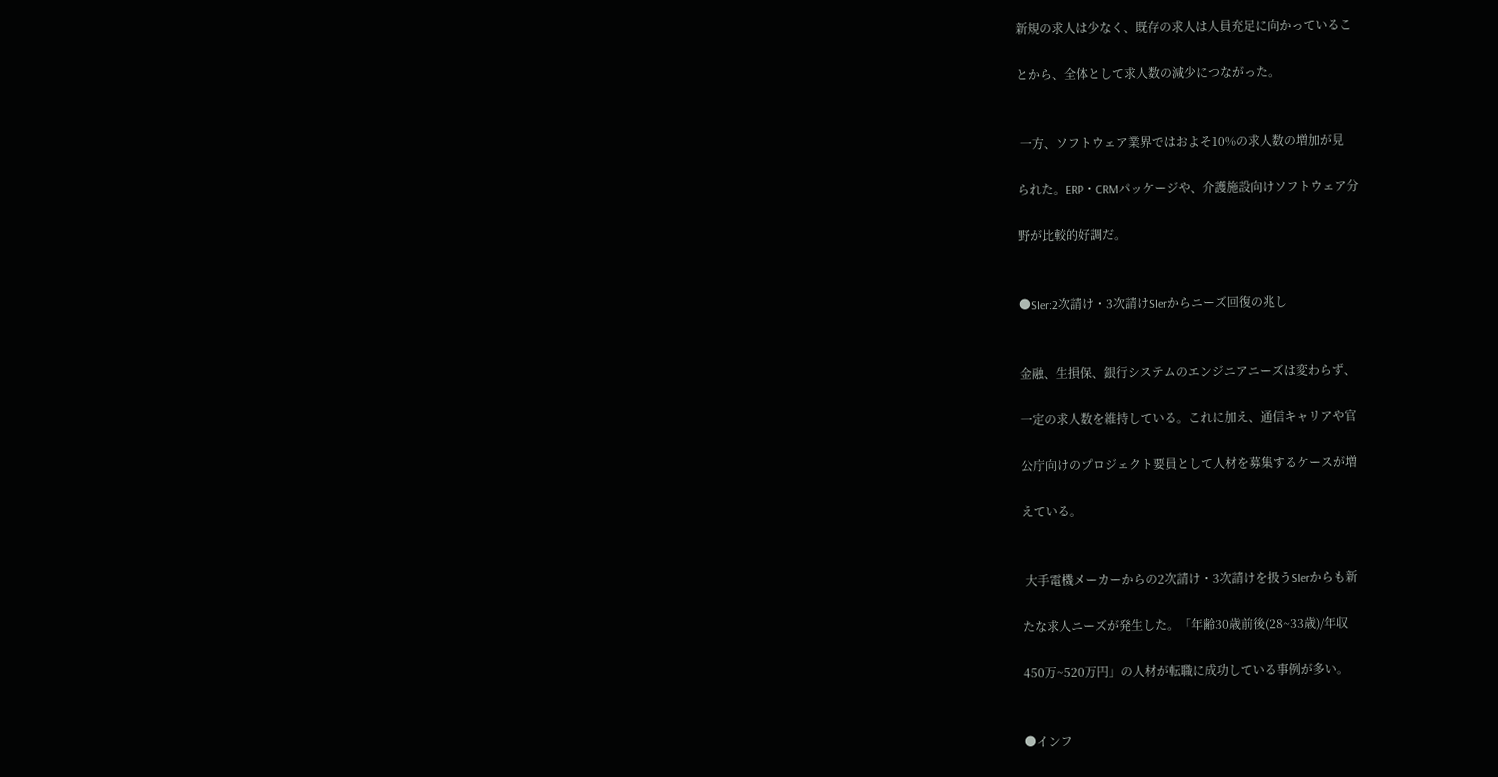新規の求人は少なく、既存の求人は人員充足に向かっているこ

とから、全体として求人数の減少につながった。


 一方、ソフトウェア業界ではおよそ10%の求人数の増加が見

られた。ERP・CRMパッケージや、介護施設向けソフトウェア分

野が比較的好調だ。


●SIer:2次請け・3次請けSIerからニーズ回復の兆し


金融、生損保、銀行システムのエンジニアニーズは変わらず、

一定の求人数を維持している。これに加え、通信キャリアや官

公庁向けのプロジェクト要員として人材を募集するケースが増

えている。


 大手電機メーカーからの2次請け・3次請けを扱うSIerからも新

たな求人ニーズが発生した。「年齢30歳前後(28~33歳)/年収

450万~520万円」の人材が転職に成功している事例が多い。


●インフ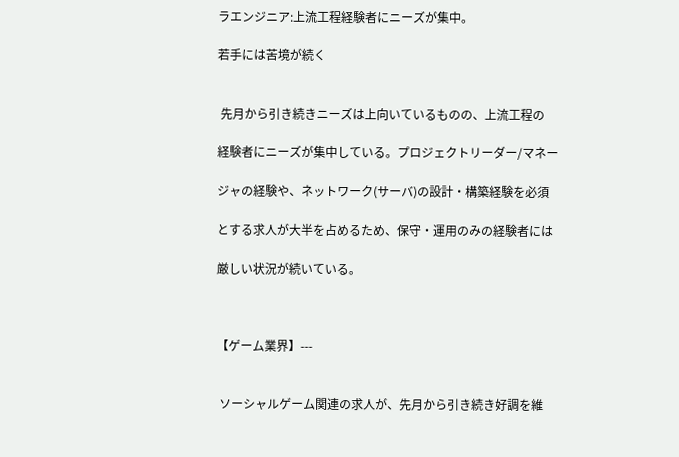ラエンジニア:上流工程経験者にニーズが集中。

若手には苦境が続く


 先月から引き続きニーズは上向いているものの、上流工程の

経験者にニーズが集中している。プロジェクトリーダー/マネー

ジャの経験や、ネットワーク(サーバ)の設計・構築経験を必須

とする求人が大半を占めるため、保守・運用のみの経験者には

厳しい状況が続いている。



【ゲーム業界】---


 ソーシャルゲーム関連の求人が、先月から引き続き好調を維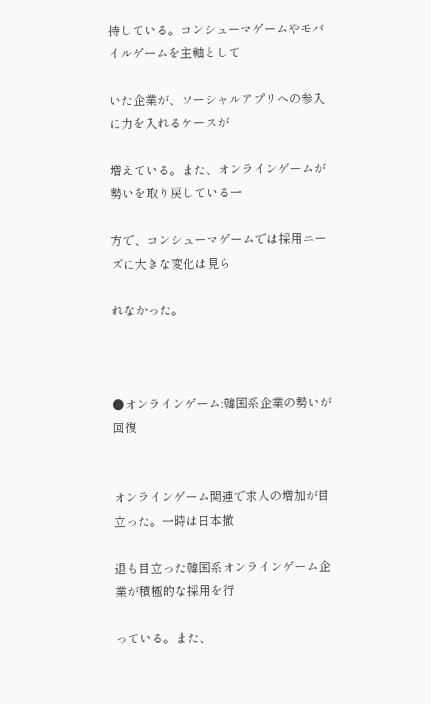持している。コンシューマゲームやモバイルゲームを主軸として

いた企業が、ソーシャルアプリへの参入に力を入れるケースが

増えている。また、オンラインゲームが勢いを取り戻している一

方で、コンシューマゲームでは採用ニーズに大きな変化は見ら

れなかった。



●オンラインゲーム:韓国系企業の勢いが回復


オンラインゲーム関連で求人の増加が目立った。一時は日本撤

退も目立った韓国系オンラインゲーム企業が積極的な採用を行

っている。また、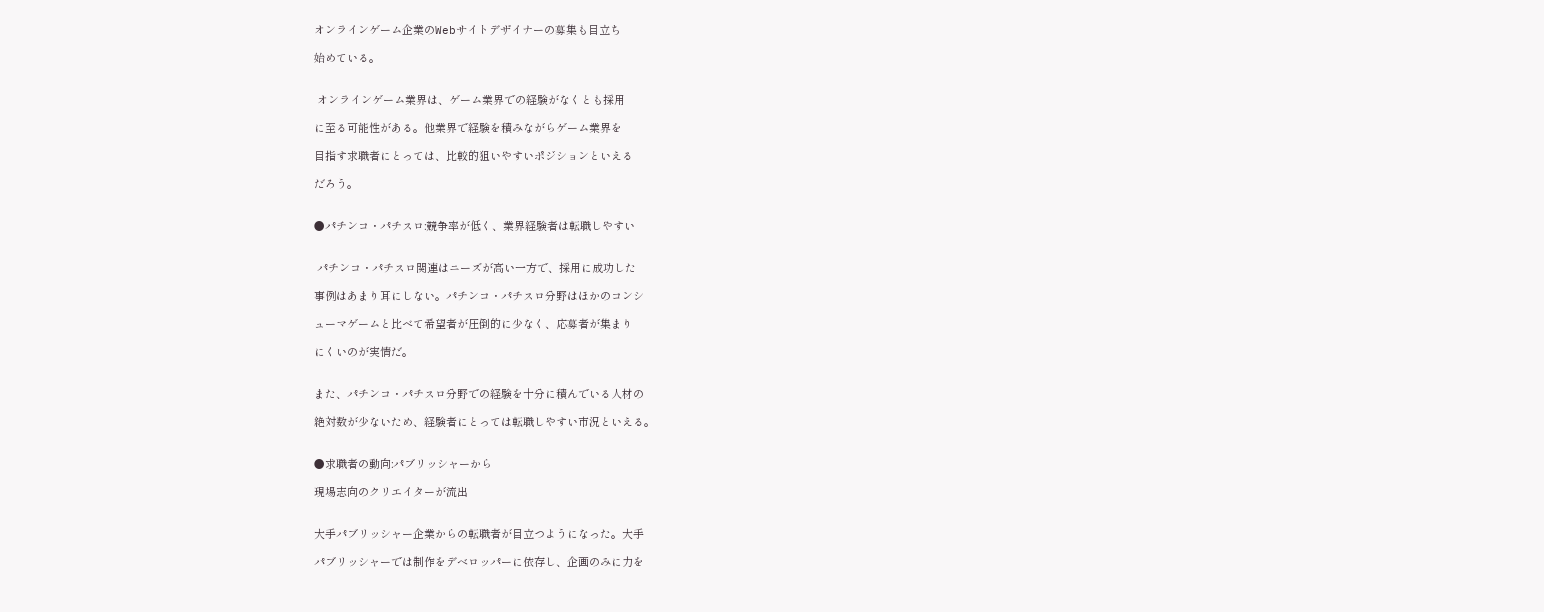オンラインゲーム企業のWebサイトデザイナーの募集も目立ち

始めている。


 オンラインゲーム業界は、ゲーム業界での経験がなくとも採用

に至る可能性がある。他業界で経験を積みながらゲーム業界を

目指す求職者にとっては、比較的狙いやすいポジションといえる

だろう。


●パチンコ・パチスロ:競争率が低く、業界経験者は転職しやすい


 パチンコ・パチスロ関連はニーズが高い一方で、採用に成功した

事例はあまり耳にしない。パチンコ・パチスロ分野はほかのコンシ

ューマゲームと比べて希望者が圧倒的に少なく、応募者が集まり

にくいのが実情だ。


また、パチンコ・パチスロ分野での経験を十分に積んでいる人材の

絶対数が少ないため、経験者にとっては転職しやすい市況といえる。


●求職者の動向:パブリッシャーから

現場志向のクリエイターが流出


大手パブリッシャー企業からの転職者が目立つようになった。大手

パブリッシャーでは制作をデベロッパーに依存し、企画のみに力を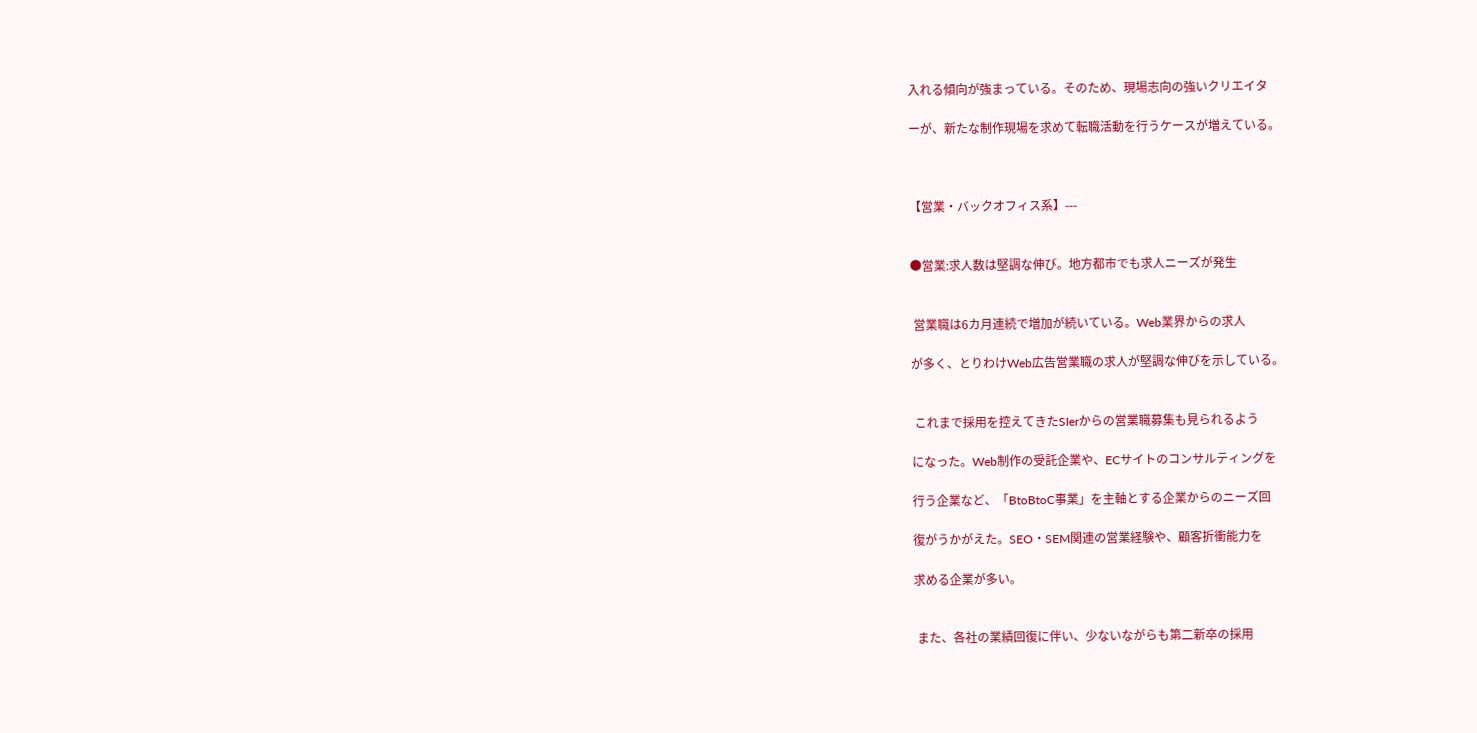入れる傾向が強まっている。そのため、現場志向の強いクリエイタ

ーが、新たな制作現場を求めて転職活動を行うケースが増えている。



【営業・バックオフィス系】---


●営業:求人数は堅調な伸び。地方都市でも求人ニーズが発生


 営業職は6カ月連続で増加が続いている。Web業界からの求人

が多く、とりわけWeb広告営業職の求人が堅調な伸びを示している。


 これまで採用を控えてきたSIerからの営業職募集も見られるよう

になった。Web制作の受託企業や、ECサイトのコンサルティングを

行う企業など、「BtoBtoC事業」を主軸とする企業からのニーズ回

復がうかがえた。SEO・SEM関連の営業経験や、顧客折衝能力を

求める企業が多い。


 また、各社の業績回復に伴い、少ないながらも第二新卒の採用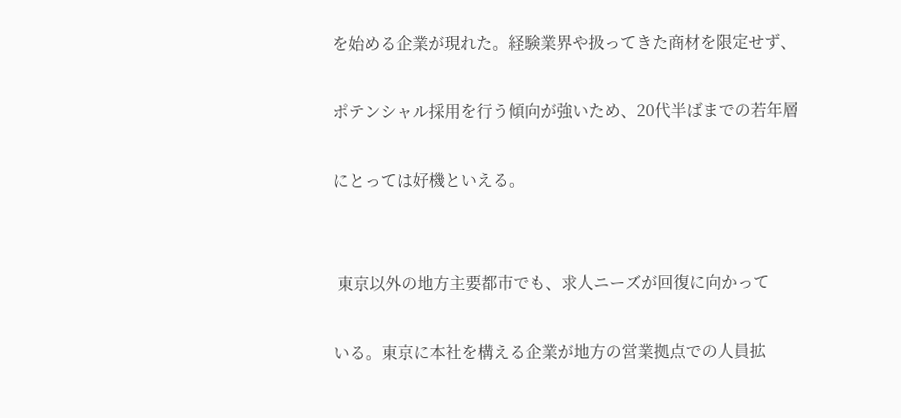を始める企業が現れた。経験業界や扱ってきた商材を限定せず、

ポテンシャル採用を行う傾向が強いため、20代半ばまでの若年層

にとっては好機といえる。


 東京以外の地方主要都市でも、求人ニーズが回復に向かって

いる。東京に本社を構える企業が地方の営業拠点での人員拡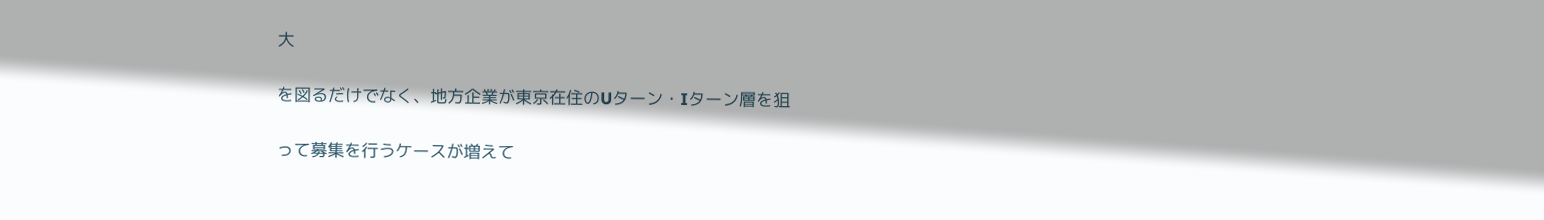大

を図るだけでなく、地方企業が東京在住のUターン・Iターン層を狙

って募集を行うケースが増えて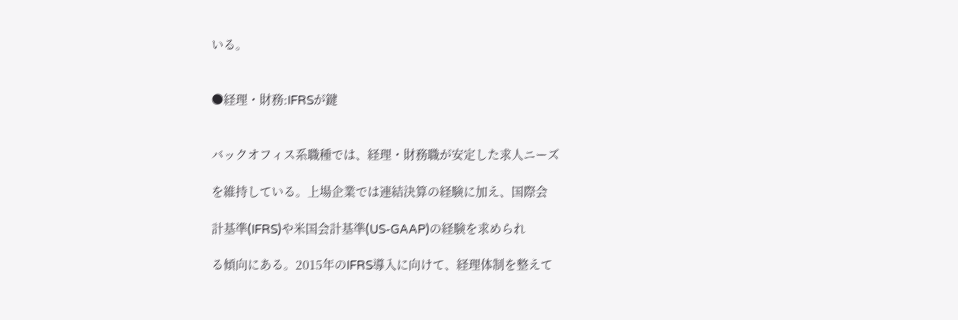いる。


●経理・財務:IFRSが鍵


バックオフィス系職種では、経理・財務職が安定した求人ニーズ

を維持している。上場企業では連結決算の経験に加え、国際会

計基準(IFRS)や米国会計基準(US-GAAP)の経験を求められ

る傾向にある。2015年のIFRS導入に向けて、経理体制を整えて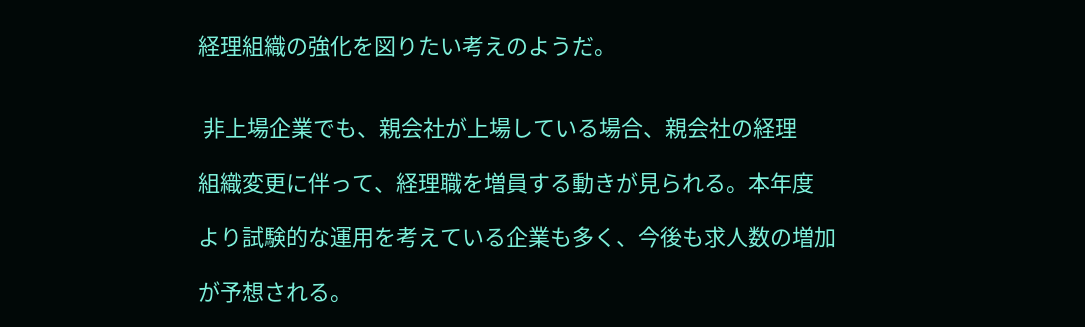経理組織の強化を図りたい考えのようだ。


 非上場企業でも、親会社が上場している場合、親会社の経理

組織変更に伴って、経理職を増員する動きが見られる。本年度

より試験的な運用を考えている企業も多く、今後も求人数の増加

が予想される。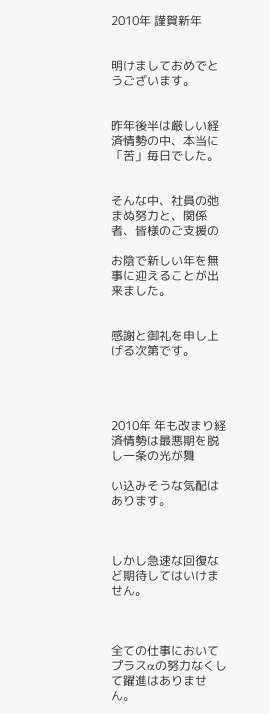2010年 謹賀新年


明けましておめでとうございます。


昨年後半は厳しい経済情勢の中、本当に「苦」毎日でした。


そんな中、社員の弛まぬ努力と、関係者、皆様のご支援の

お陰で新しい年を無事に迎えることが出来ました。


感謝と御礼を申し上げる次第です。




2010年 年も改まり経済情勢は最悪期を脱し一条の光が舞

い込みそうな気配はあります。



しかし急速な回復など期待してはいけません。



全ての仕事においてプラスαの努力なくして躍進はありません。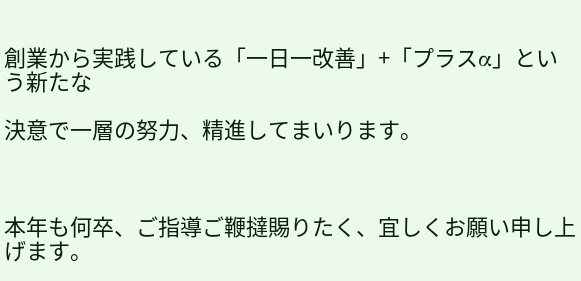創業から実践している「一日一改善」+「プラスα」という新たな

決意で一層の努力、精進してまいります。



本年も何卒、ご指導ご鞭撻賜りたく、宜しくお願い申し上げます。